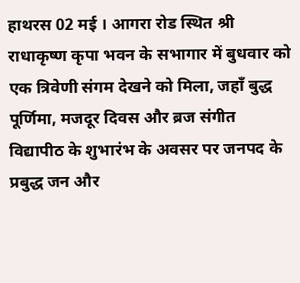हाथरस 02 मई । आगरा रोड स्थित श्री राधाकृष्ण कृपा भवन के सभागार में बुधवार को एक त्रिवेणी संगम देखने को मिला, जहाँ बुद्ध पूर्णिमा, मजदूर दिवस और ब्रज संगीत विद्यापीठ के शुभारंभ के अवसर पर जनपद के प्रबुद्ध जन और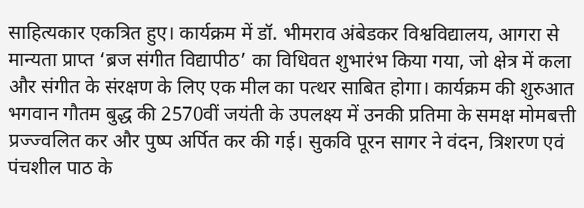साहित्यकार एकत्रित हुए। कार्यक्रम में डॉ. भीमराव अंबेडकर विश्वविद्यालय, आगरा से मान्यता प्राप्त ‘ब्रज संगीत विद्यापीठ’ का विधिवत शुभारंभ किया गया, जो क्षेत्र में कला और संगीत के संरक्षण के लिए एक मील का पत्थर साबित होगा। कार्यक्रम की शुरुआत भगवान गौतम बुद्ध की 2570वीं जयंती के उपलक्ष्य में उनकी प्रतिमा के समक्ष मोमबत्ती प्रज्ज्वलित कर और पुष्प अर्पित कर की गई। सुकवि पूरन सागर ने वंदन, त्रिशरण एवं पंचशील पाठ के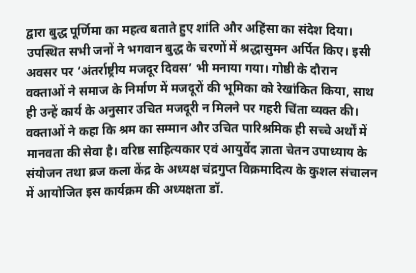द्वारा बुद्ध पूर्णिमा का महत्व बताते हुए शांति और अहिंसा का संदेश दिया। उपस्थित सभी जनों ने भगवान बुद्ध के चरणों में श्रद्धासुमन अर्पित किए। इसी अवसर पर ‘अंतर्राष्ट्रीय मजदूर दिवस’ भी मनाया गया। गोष्ठी के दौरान वक्ताओं ने समाज के निर्माण में मजदूरों की भूमिका को रेखांकित किया, साथ ही उन्हें कार्य के अनुसार उचित मजदूरी न मिलने पर गहरी चिंता व्यक्त की। वक्ताओं ने कहा कि श्रम का सम्मान और उचित पारिश्रमिक ही सच्चे अर्थों में मानवता की सेवा है। वरिष्ठ साहित्यकार एवं आयुर्वेद ज्ञाता चेतन उपाध्याय के संयोजन तथा ब्रज कला केंद्र के अध्यक्ष चंद्रगुप्त विक्रमादित्य के कुशल संचालन में आयोजित इस कार्यक्रम की अध्यक्षता डॉ.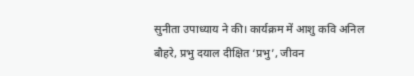सुनीता उपाध्याय ने की। कार्यक्रम में आशु कवि अनिल बौहरे, प्रभु दयाल दीक्षित ‘प्रभु’, जीवन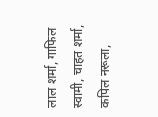लाल शर्मा, गाफिल स्वामी, चाहत शर्मा, कपिल नरूला,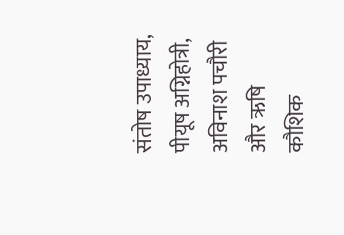संतोष उपाध्याय, पीयूष अग्निहोत्री, अविनाश पचौरी और ऋषि कौशिक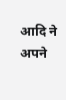आदि ने अपने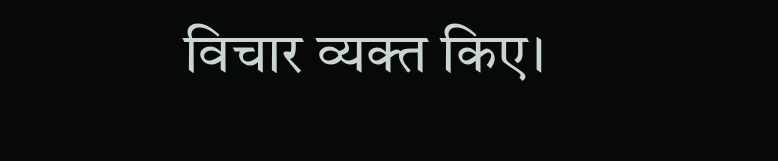विचार व्यक्त किए।